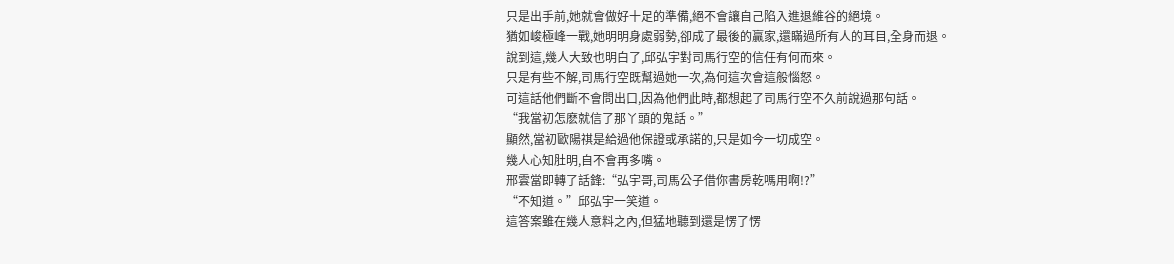只是出手前,她就會做好十足的準備,絕不會讓自己陷入進退維谷的絕境。
猶如峻極峰一戰,她明明身處弱勢,卻成了最後的贏家,還瞞過所有人的耳目,全身而退。
說到這,幾人大致也明白了,邱弘宇對司馬行空的信任有何而來。
只是有些不解,司馬行空既幫過她一次,為何這次會這般惱怒。
可這話他們斷不會問出口,因為他們此時,都想起了司馬行空不久前說過那句話。
“我當初怎麽就信了那丫頭的鬼話。”
顯然,當初歐陽祺是給過他保證或承諾的,只是如今一切成空。
幾人心知肚明,自不會再多嘴。
邢雲當即轉了話鋒:“弘宇哥,司馬公子借你書房乾嗎用啊!?”
“不知道。”邱弘宇一笑道。
這答案雖在幾人意料之內,但猛地聽到還是愣了愣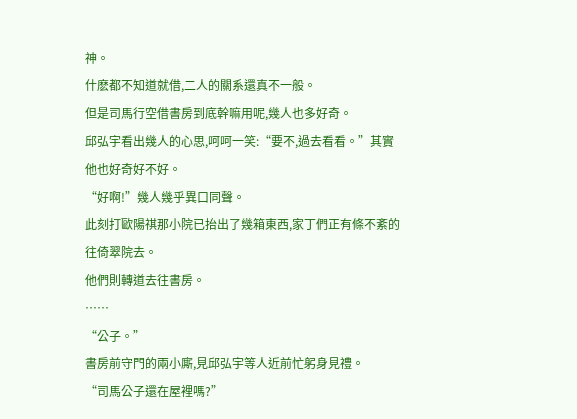神。
什麽都不知道就借,二人的關系還真不一般。
但是司馬行空借書房到底幹嘛用呢,幾人也多好奇。
邱弘宇看出幾人的心思,呵呵一笑:“要不,過去看看。”其實他也好奇好不好。
“好啊!”幾人幾乎異口同聲。
此刻打歐陽祺那小院已抬出了幾箱東西,家丁們正有條不紊的往倚翠院去。
他們則轉道去往書房。
……
“公子。”
書房前守門的兩小廝,見邱弘宇等人近前忙躬身見禮。
“司馬公子還在屋裡嗎?”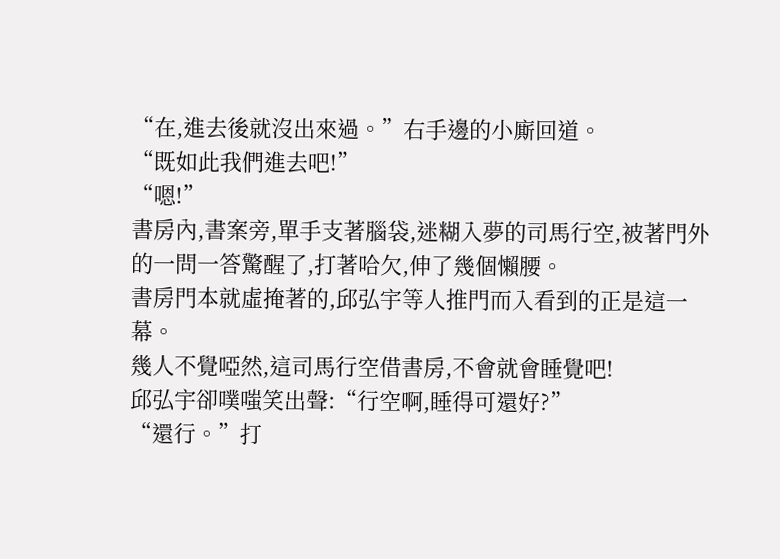“在,進去後就沒出來過。”右手邊的小廝回道。
“既如此我們進去吧!”
“嗯!”
書房內,書案旁,單手支著腦袋,迷糊入夢的司馬行空,被著門外的一問一答驚醒了,打著哈欠,伸了幾個懶腰。
書房門本就虛掩著的,邱弘宇等人推門而入看到的正是這一幕。
幾人不覺啞然,這司馬行空借書房,不會就會睡覺吧!
邱弘宇卻噗嗤笑出聲:“行空啊,睡得可還好?”
“還行。”打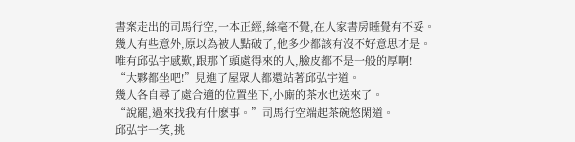書案走出的司馬行空,一本正經,絲毫不覺,在人家書房睡覺有不妥。
幾人有些意外,原以為被人點破了,他多少都該有沒不好意思才是。
唯有邱弘宇感歎,跟那丫頭處得來的人,臉皮都不是一般的厚啊!
“大夥都坐吧!”見進了屋眾人都還站著邱弘宇道。
幾人各自尋了處合適的位置坐下,小廝的茶水也送來了。
“說罷,過來找我有什麽事。”司馬行空端起茶碗悠閑道。
邱弘宇一笑,挑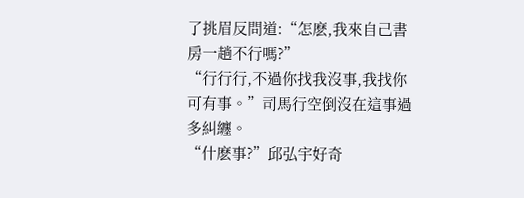了挑眉反問道:“怎麽,我來自己書房一趟不行嗎?”
“行行行,不過你找我沒事,我找你可有事。”司馬行空倒沒在這事過多糾纏。
“什麽事?”邱弘宇好奇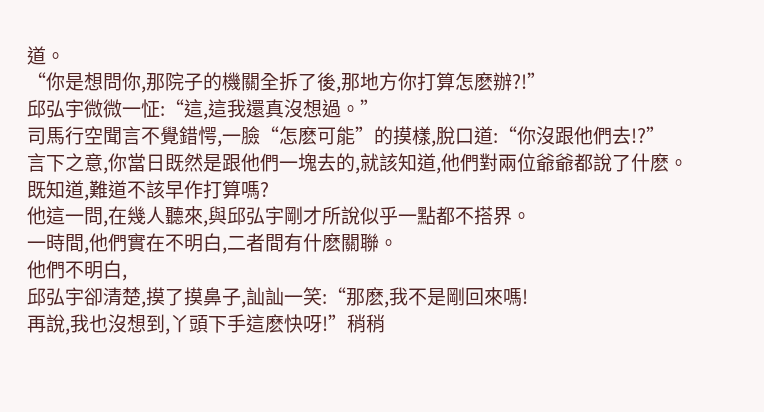道。
“你是想問你,那院子的機關全拆了後,那地方你打算怎麽辦?!”
邱弘宇微微一怔:“這,這我還真沒想過。”
司馬行空聞言不覺錯愕,一臉“怎麽可能”的摸樣,脫口道:“你沒跟他們去!?”
言下之意,你當日既然是跟他們一塊去的,就該知道,他們對兩位爺爺都說了什麽。
既知道,難道不該早作打算嗎?
他這一問,在幾人聽來,與邱弘宇剛才所說似乎一點都不搭界。
一時間,他們實在不明白,二者間有什麽關聯。
他們不明白,
邱弘宇卻清楚,摸了摸鼻子,訕訕一笑:“那麽,我不是剛回來嗎!
再說,我也沒想到,丫頭下手這麽快呀!”稍稍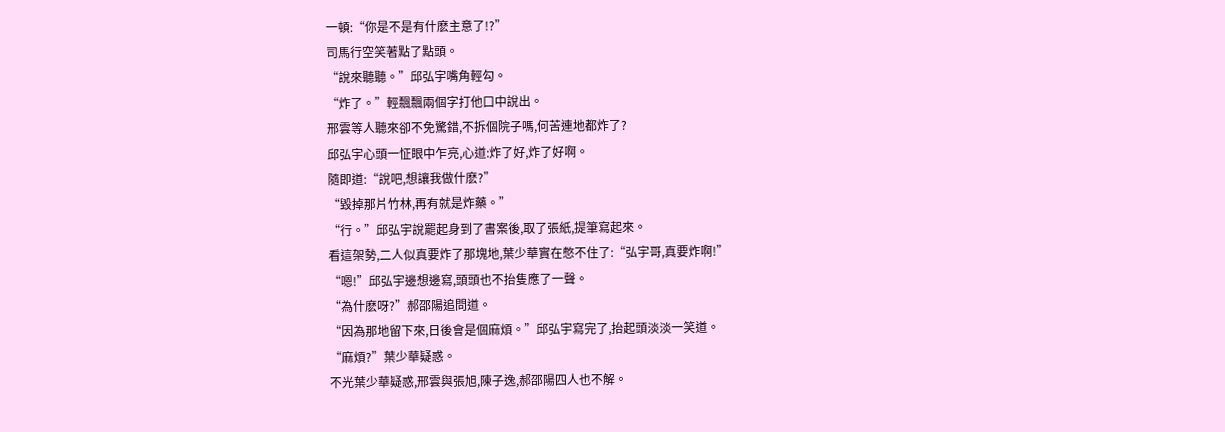一頓:“你是不是有什麽主意了!?”
司馬行空笑著點了點頭。
“說來聽聽。”邱弘宇嘴角輕勾。
“炸了。”輕飄飄兩個字打他口中說出。
邢雲等人聽來卻不免驚錯,不拆個院子嗎,何苦連地都炸了?
邱弘宇心頭一怔眼中乍亮,心道:炸了好,炸了好啊。
隨即道:“說吧,想讓我做什麽?”
“毀掉那片竹林,再有就是炸藥。”
“行。”邱弘宇說罷起身到了書案後,取了張紙,提筆寫起來。
看這架勢,二人似真要炸了那塊地,葉少華實在憋不住了:“弘宇哥,真要炸啊!”
“嗯!”邱弘宇邊想邊寫,頭頭也不抬隻應了一聲。
“為什麽呀?”郝邵陽追問道。
“因為那地留下來,日後會是個麻煩。”邱弘宇寫完了,抬起頭淡淡一笑道。
“麻煩?”葉少華疑惑。
不光葉少華疑惑,邢雲與張旭,陳子逸,郝邵陽四人也不解。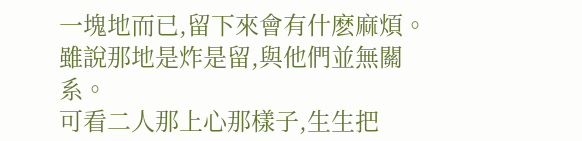一塊地而已,留下來會有什麽麻煩。
雖說那地是炸是留,與他們並無關系。
可看二人那上心那樣子,生生把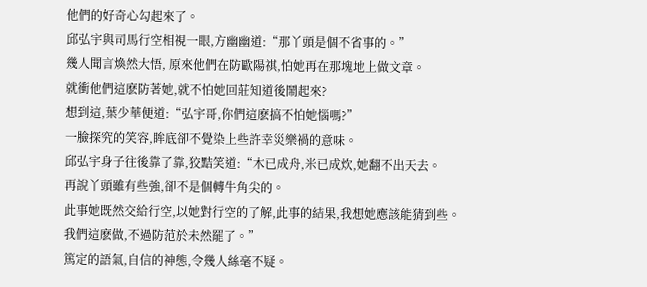他們的好奇心勾起來了。
邱弘宇與司馬行空相視一眼,方幽幽道:“那丫頭是個不省事的。”
幾人聞言煥然大悟, 原來他們在防歐陽祺,怕她再在那塊地上做文章。
就衝他們這麽防著她,就不怕她回莊知道後鬧起來?
想到這,葉少華便道:“弘宇哥,你們這麽搞不怕她惱嗎?”
一臉探究的笑容,眸底卻不覺染上些許幸災樂禍的意味。
邱弘宇身子往後靠了靠,狡黠笑道:“木已成舟,米已成炊,她翻不出天去。
再說丫頭雖有些強,卻不是個轉牛角尖的。
此事她既然交給行空,以她對行空的了解,此事的結果,我想她應該能猜到些。
我們這麽做,不過防范於未然罷了。”
篤定的語氣,自信的神態,令幾人絲毫不疑。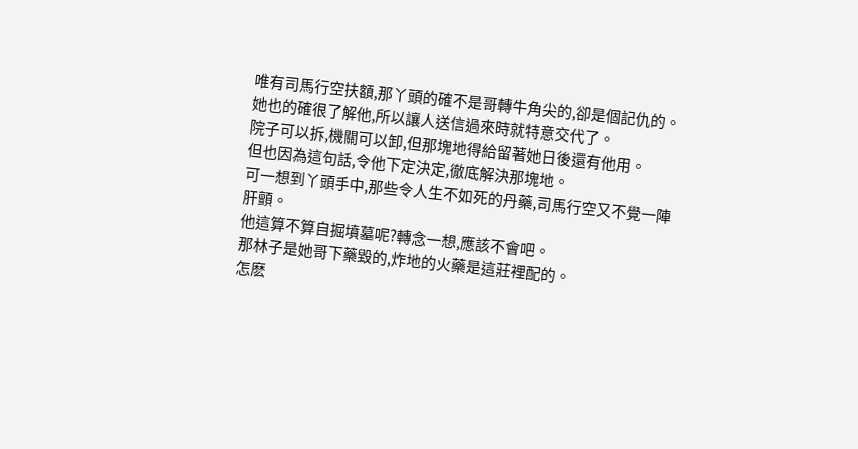唯有司馬行空扶額,那丫頭的確不是哥轉牛角尖的,卻是個記仇的。
她也的確很了解他,所以讓人送信過來時就特意交代了。
院子可以拆,機關可以卸,但那塊地得給留著她日後還有他用。
但也因為這句話,令他下定決定,徹底解決那塊地。
可一想到丫頭手中,那些令人生不如死的丹藥,司馬行空又不覺一陣肝顫。
他這算不算自掘墳墓呢?轉念一想,應該不會吧。
那林子是她哥下藥毀的,炸地的火藥是這莊裡配的。
怎麽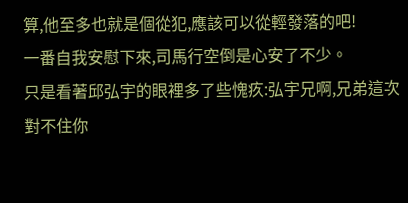算,他至多也就是個從犯,應該可以從輕發落的吧!
一番自我安慰下來,司馬行空倒是心安了不少。
只是看著邱弘宇的眼裡多了些愧疚:弘宇兄啊,兄弟這次對不住你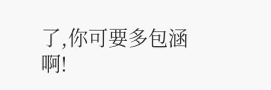了,你可要多包涵啊!